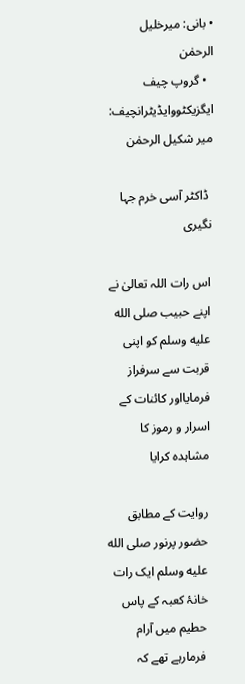• بانی: میرخلیل الرحمٰن
  • گروپ چیف ایگزیکٹووایڈیٹرانچیف: میر شکیل الرحمٰن

 ڈاکٹر آسی خرم جہا نگیری

اس رات اللہ تعالیٰ نے اپنے حبیب صلى الله عليه وسلم کو اپنی قربت سے سرفراز فرمایااور کائنات کے اسرار و رموز کا مشاہدہ کرایا

روایت کے مطابق حضور پرنور صلى الله عليه وسلم ایک رات خانۂ کعبہ کے پاس حطیم میں آرام فرمارہے تھے کہ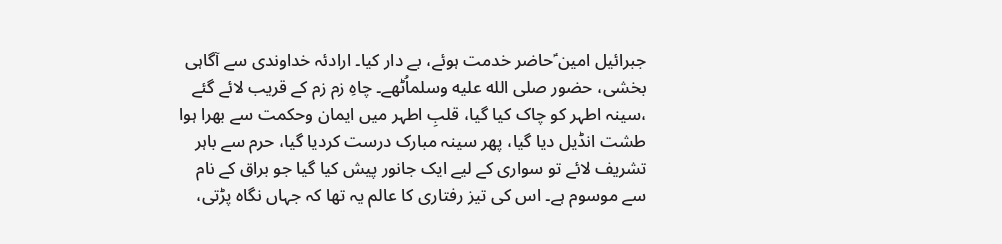جبرائیل امین ؑحاضر خدمت ہوئے، بے دار کیا۔ ارادئہ خداوندی سے آگاہی بخشی، حضور صلى الله عليه وسلماُٹھے۔ چاہِ زم زم کے قریب لائے گئے ،سینہ اطہر کو چاک کیا گیا، قلبِ اطہر میں ایمان وحکمت سے بھرا ہوا طشت انڈیل دیا گیا، پھر سینہ مبارک درست کردیا گیا، حرم سے باہر تشریف لائے تو سواری کے لیے ایک جانور پیش کیا گیا جو براق کے نام سے موسوم ہے۔ اس کی تیز رفتاری کا عالم یہ تھا کہ جہاں نگاہ پڑتی،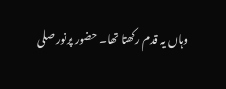وہاں یہ قدم رکھتا تھا۔ حضور پرنور صلى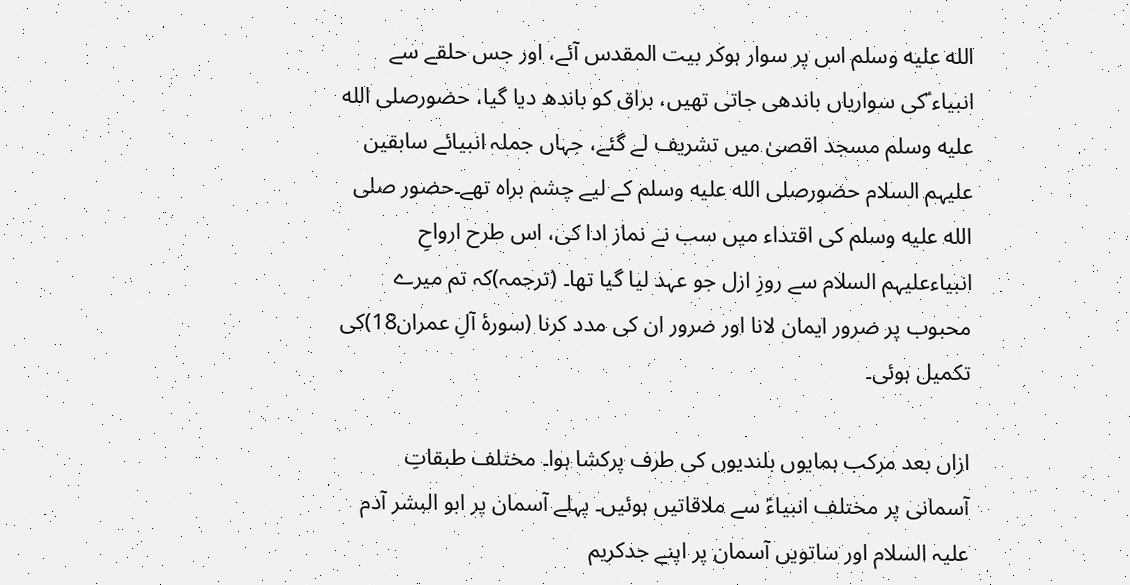الله عليه وسلم اس پر سوار ہوکر بیت المقدس آئے، اور جس حلقے سے انبیاء ؑکی سواریاں باندھی جاتی تھیں، براق کو باندھ دیا گیا، حضورصلى الله عليه وسلم مسجد اقصیٰ میں تشریف لے گئے، جہاں جملہ انبیائے سابقین علیہم السلام حضورصلى الله عليه وسلم کے لیے چشم براہ تھے۔حضور صلى الله عليه وسلم کی اقتداء میں سب نے نماز ادا کی، اس طرح ارواحِ انبیاءعلیہم السلام سے روزِ ازل جو عہد لیا گیا تھا۔ (ترجمہ)کہ تم میرے محبوب پر ضرور ایمان لانا اور ضرور ان کی مدد کرنا (سورۂ آلِ عمران18)کی تکمیل ہوئی۔

ازاں بعد مرکب ہمایوں بلندیوں کی طرف پرکشا ہوا۔ مختلف طبقاتِ آسمانی پر مختلف انبیاءؑ سے ملاقاتیں ہوئیں۔ پہلے آسمان پر ابو البشر آدم علیہ السلام اور ساتویں آسمان پر اپنے جدکریم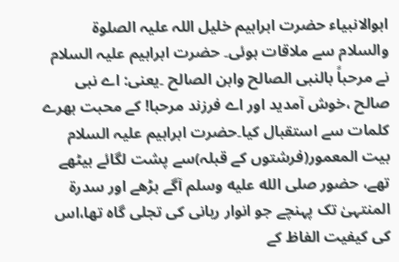ابوالانبیاء حضرت ابراہیم خلیل اللہ علیہ الصلوۃ والسلام سے ملاقات ہوئی۔ حضرت ابراہیم علیہ السلام نے مرحباً بالنبی الصالح وابن الصالح ۔یعنی: اے نبی صالح ،خوش آمدید اور اے فرزند مرحبا! کے محبت بھرے کلمات سے استقبال کیا۔حضرت ابراہیم علیہ السلام بیت المعمور(فرشتوں کے قبلہ)سے پشت لگائے بیٹھے تھے، حضور صلى الله عليه وسلم آگے بڑھے اور سدرۃ المنتہیٰ تک پہنچے جو انوار ربانی کی تجلی گاہ تھا،اس کی کیفیت الفاظ کے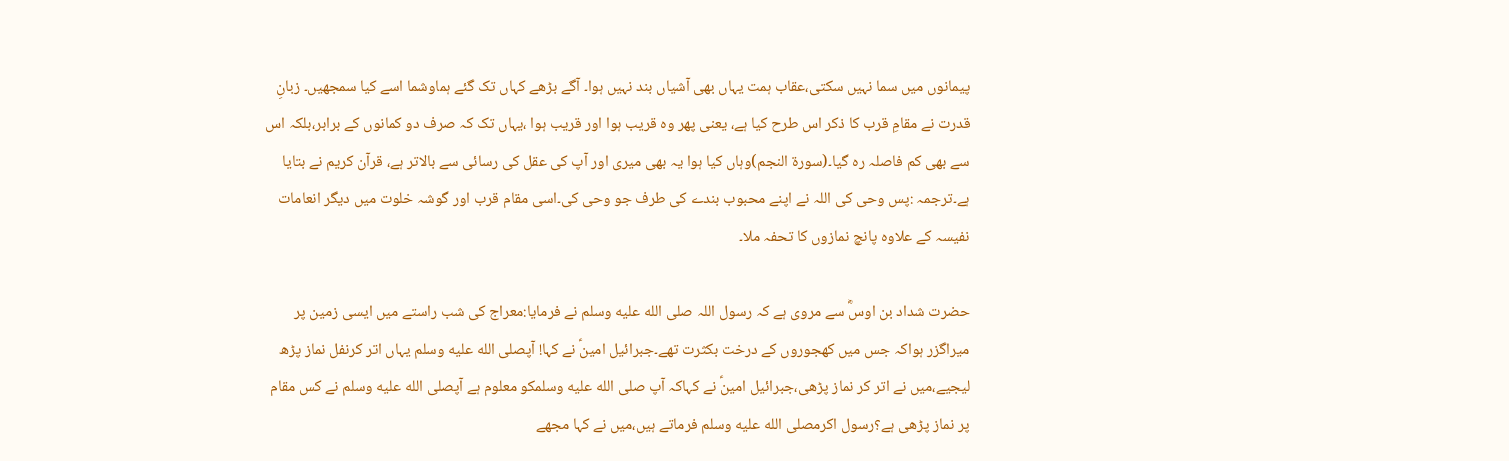پیمانوں میں سما نہیں سکتی،عقاب ہمت یہاں بھی آشیاں بند نہیں ہوا۔ آگے بڑھے کہاں تک گئے ہماوشما اسے کیا سمجھیں۔ زبانِ قدرت نے مقامِ قرب کا ذکر اس طرح کیا ہے، یعنی پھر وہ قریب ہوا اور قریب ہوا ،یہاں تک کہ صرف دو کمانوں کے برابر،بلکہ اس سے بھی کم فاصلہ رہ گیا۔(سورۃ النجم)وہاں کیا ہوا یہ بھی میری اور آپ کی عقل کی رسائی سے بالاتر ہے، قرآن کریم نے بتایا ہے۔ترجمہ :پس وحی کی اللہ نے اپنے محبوب بندے کی طرف جو وحی کی۔اسی مقام قرب اور گوشہ خلوت میں دیگر انعامات نفیسہ کے علاوہ پانچ نمازوں کا تحفہ ملا۔

حضرت شداد بن اوسؓ سے مروی ہے کہ رسول اللہ صلى الله عليه وسلم نے فرمایا:معراج کی شب راستے میں ایسی زمین پر میراگزر ہواکہ جس میں کھجوروں کے درخت بکثرت تھے۔جبرائیل امینؑ نے کہا! آپصلى الله عليه وسلم یہاں اتر کرنفل نماز پڑھ لیجیے،میں نے اتر کر نماز پڑھی،جبرائیل امینؑ نے کہاکہ آپ صلى الله عليه وسلمکو معلوم ہے آپصلى الله عليه وسلم نے کس مقام پر نماز پڑھی ہے؟رسول اکرمصلى الله عليه وسلم فرماتے ہیں،میں نے کہا مجھے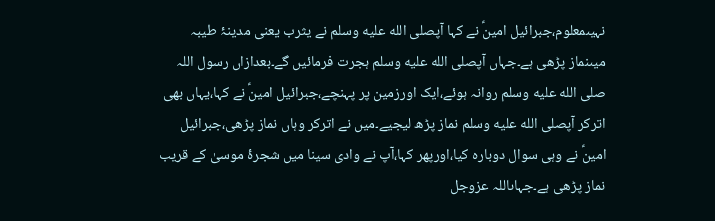نہیںمعلوم،جبرائیل امینؑ نے کہا آپصلى الله عليه وسلم نے یثرب یعنی مدینۂ طیبہ میںنماز پڑھی ہے۔جہاں آپصلى الله عليه وسلم ہجرت فرمائیں گے۔بعدازاں رسول اللہ صلى الله عليه وسلم روانہ ہوئے،ایک اورزمین پر پہنچے،جبرائیل امینؑ نے کہا،یہاں بھی اترکر آپصلى الله عليه وسلم نماز پڑھ لیجیے۔میں نے اترکر وہاں نماز پڑھی،جبرائیل امینؑ نے وہی سوال دوبارہ کیا،اورپھر کہا،آپ نے وادی سینا میں شجرۂ موسیٰ کے قریب نماز پڑھی ہے۔جہاںاللہ عزوجل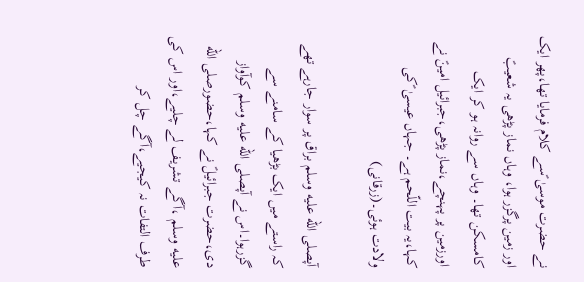نے حضرت موسیٰ ؑسے کلام فرمایا تھا،پھر ایک اور زمین پرگزر ہوا، وہاں نماز پڑھی یہ شعیبؑ کامسکن تھا۔ وہاں سے روانہ ہو کر ایک اورزمین پر پہنچے،نماز پڑھی،جبرائیل امینؑ نے کہا،یہ بیت اللّحم ہے۔ جہاں عیسیٰ ؑکی ولادت ہوئی۔(زرقانی)

آپصلى الله عليه وسلم براق پر سوار جارہے تھے کہ راستے میں ایک بڑھیا کے سامنے سے گزرہوا۔اس نے آپصلى الله عليه وسلم کوآواز دی،حضرت جبرائیلؑ نے کہا،حضورصلى الله عليه وسلم ،آگے تشریف لے چلیے،اور اس کی طرف التفات نہ کیجیے،آگے چل کر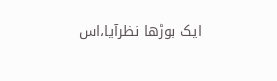ایک بوڑھا نظرآیا،اس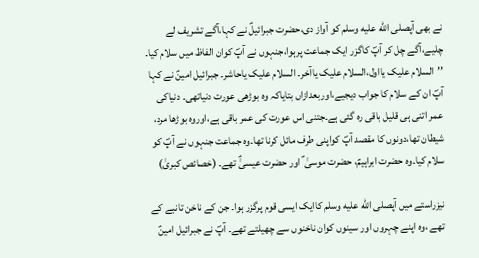نے بھی آپصلى الله عليه وسلم کو آواز دی،حضرت جبرائیلؑ نے کہا،آگے تشریف لے چلیے،آگے چل کر آپؐ کاگزر ایک جماعت پرہوا،جنہوں نے آپؐ کوان الفاظ میں سلام کیا۔ ’’السلام علیک یااول،السلام علیک یاآخر۔ السلام علیک یاحاشر۔ جبرائیل امینؑ نے کہا آپؐ ان کے سلام کا جواب دیجیے،اوربعدازاں بتایاکہ وہ بوڑھی عورت دنیاتھی۔ دنیاکی عمر اتنی ہی قلیل باقی رہ گئی ہے۔جتنی اس عورت کی عمر باقی ہے،اوروہ بوڑھا مرد، شیطان تھا،دونوں کا مقصد آپؐ کواپنی طرف مائل کرنا تھا۔وہ جماعت جنہوں نے آپؐ کو سلام کیا۔وہ حضرت ابراہیمؑ، حضرت موسیٰ ؑ اور حضرت عیسیٰؑ تھے۔ (خصائص کبریٰ)

نیزراستے میں آپصلى الله عليه وسلم کاایک ایسی قوم پرگزر ہوا۔ جن کے ناخن تانبے کے تھے ،وہ اپنے چہروں اور سینوں کوان ناخنوں سے چھیلتے تھے۔ آپؐ نے جبرائیل امینؑ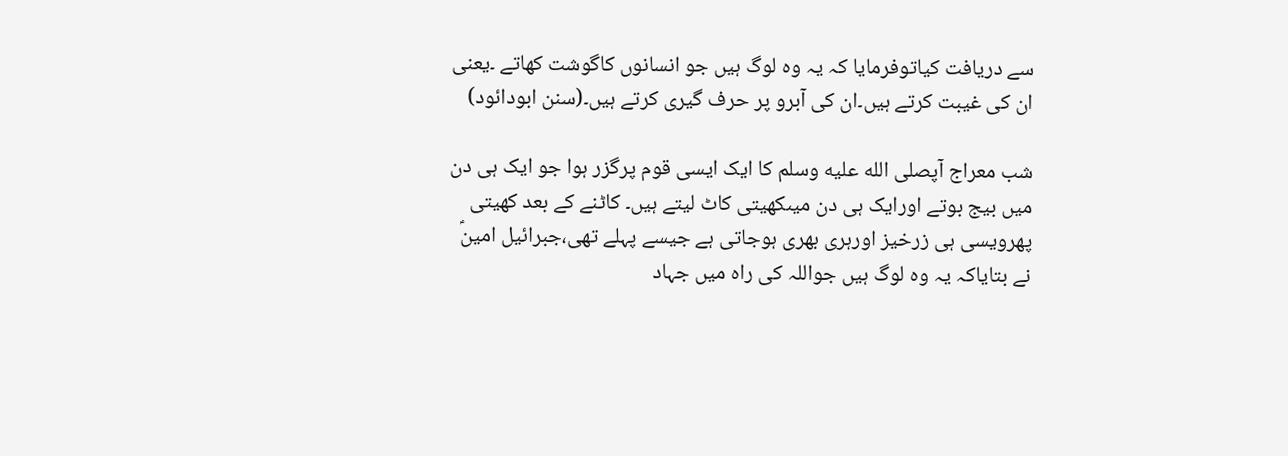سے دریافت کیاتوفرمایا کہ یہ وہ لوگ ہیں جو انسانوں کاگوشت کھاتے ۔یعنی ان کی غیبت کرتے ہیں۔ان کی آبرو پر حرف گیری کرتے ہیں۔(سنن ابودائود)

شب معراج آپصلى الله عليه وسلم کا ایک ایسی قوم پرگزر ہوا جو ایک ہی دن میں بیج بوتے اورایک ہی دن میںکھیتی کاٹ لیتے ہیں۔ کاٹنے کے بعد کھیتی پھرویسی ہی زرخیز اورہری بھری ہوجاتی ہے جیسے پہلے تھی،جبرائیل امینؑ نے بتایاکہ یہ وہ لوگ ہیں جواللہ کی راہ میں جہاد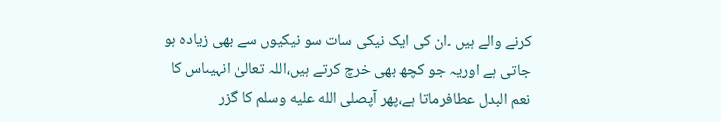کرنے والے ہیں ۔ان کی ایک نیکی سات سو نیکیوں سے بھی زیادہ ہو جاتی ہے اوریہ جو کچھ بھی خرچ کرتے ہیں،اللہ تعالیٰ انہیںاس کا نعم البدل عطافرماتا ہے،پھر آپصلى الله عليه وسلم کا گزر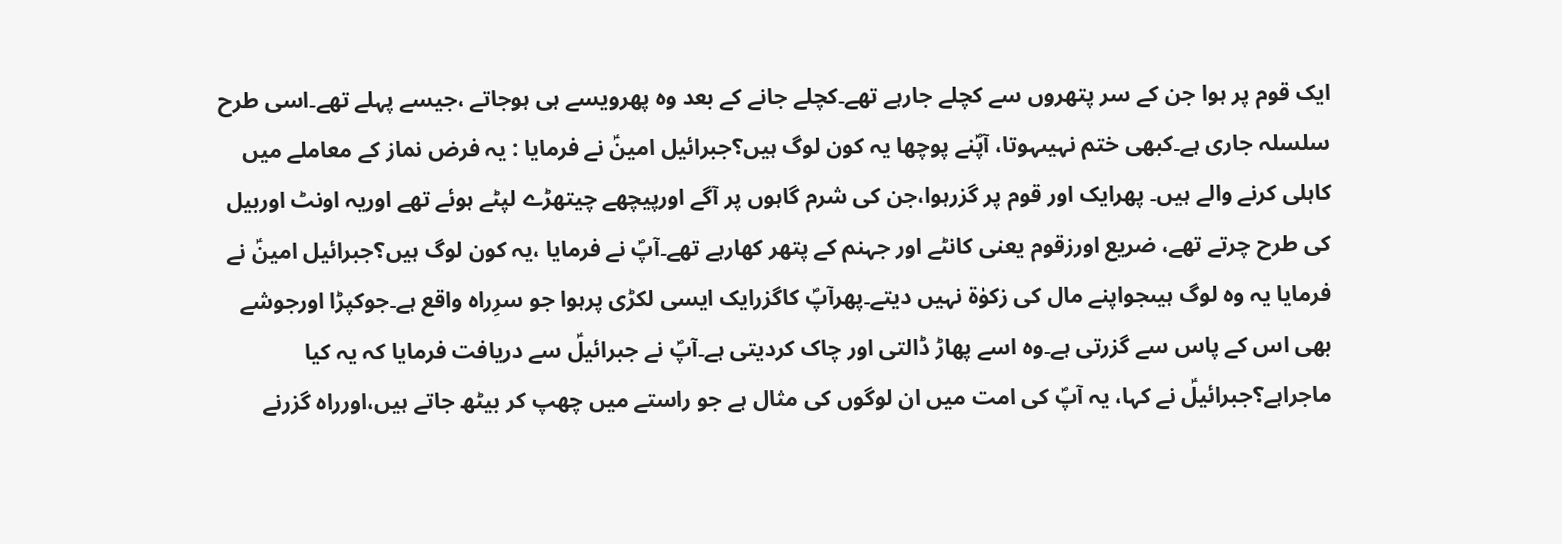ایک قوم پر ہوا جن کے سر پتھروں سے کچلے جارہے تھے۔کچلے جانے کے بعد وہ پھرویسے ہی ہوجاتے ،جیسے پہلے تھے۔اسی طرح سلسلہ جاری ہے۔کبھی ختم نہیںہوتا، آپؐنے پوچھا یہ کون لوگ ہیں؟جبرائیل امینؑ نے فرمایا : یہ فرض نماز کے معاملے میں کاہلی کرنے والے ہیں۔ پھرایک اور قوم پر گزرہوا،جن کی شرم گاہوں پر آگے اورپیچھے چیتھڑے لپٹے ہوئے تھے اوریہ اونٹ اوربیل کی طرح چرتے تھے، ضریع اورزقوم یعنی کانٹے اور جہنم کے پتھر کھارہے تھے۔آپؐ نے فرمایا ،یہ کون لوگ ہیں؟جبرائیل امینؑ نے فرمایا یہ وہ لوگ ہیںجواپنے مال کی زکوٰۃ نہیں دیتے۔پھرآپؐ کاگزرایک ایسی لکڑی پرہوا جو سرِراہ واقع ہے۔جوکپڑا اورجوشے بھی اس کے پاس سے گزرتی ہے۔وہ اسے پھاڑ ڈالتی اور چاک کردیتی ہے۔آپؐ نے جبرائیلؑ سے دریافت فرمایا کہ یہ کیا ماجراہے؟جبرائیلؑ نے کہا، یہ آپؐ کی امت میں ان لوگوں کی مثال ہے جو راستے میں چھپ کر بیٹھ جاتے ہیں،اورراہ گزرنے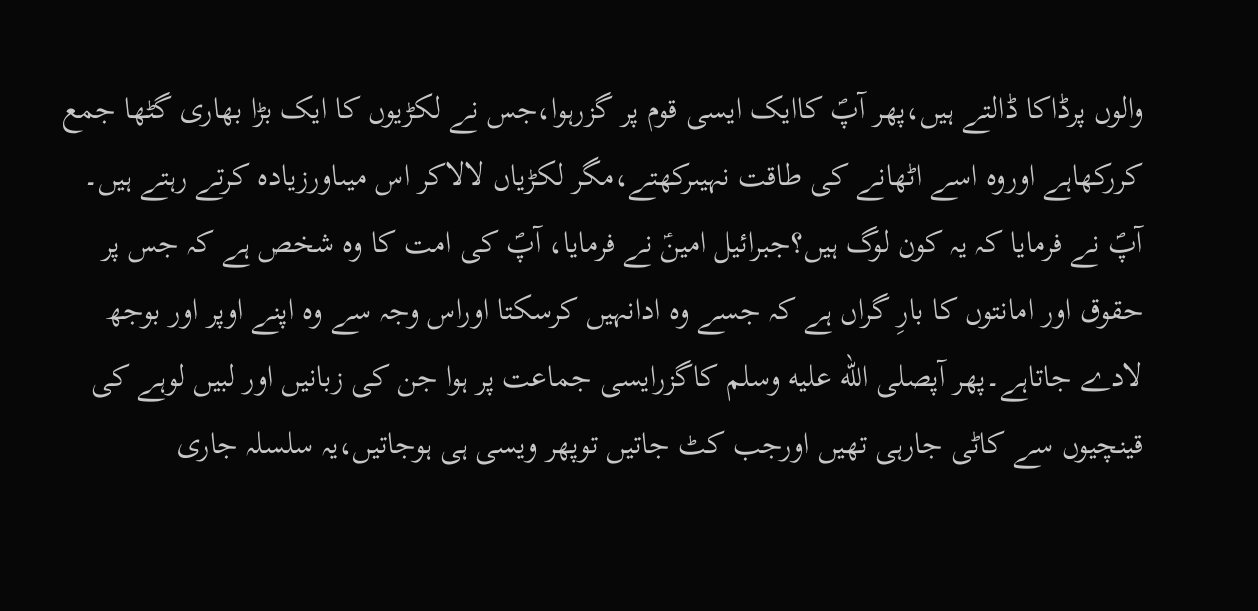والوں پرڈاکا ڈالتے ہیں،پھر آپؐ کاایک ایسی قوم پر گزرہوا،جس نے لکڑیوں کا ایک بڑا بھاری گٹھا جمع کررکھاہے اوروہ اسے اٹھانے کی طاقت نہیںرکھتے،مگر لکڑیاں لالاکر اس میںاورزیادہ کرتے رہتے ہیں۔ آپؐ نے فرمایا کہ یہ کون لوگ ہیں؟جبرائیل امینؑ نے فرمایا، آپؐ کی امت کا وہ شخص ہے کہ جس پر حقوق اور امانتوں کا بارِ گراں ہے کہ جسے وہ ادانہیں کرسکتا اوراس وجہ سے وہ اپنے اوپر اور بوجھ لادے جاتاہے۔پھر آپصلى الله عليه وسلم کاگزرایسی جماعت پر ہوا جن کی زبانیں اور لبیں لوہے کی قینچیوں سے کاٹی جارہی تھیں اورجب کٹ جاتیں توپھر ویسی ہی ہوجاتیں،یہ سلسلہ جاری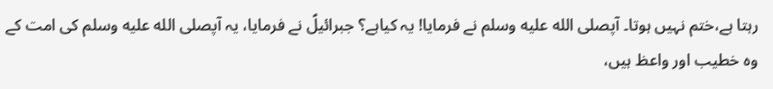رہتا ہے،ختم نہیں ہوتا۔ آپصلى الله عليه وسلم نے فرمایا! یہ کیاہے؟ جبرائیلؑ نے فرمایا، یہ آپصلى الله عليه وسلم کی امت کے وہ خطیب اور واعظ ہیں،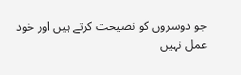جو دوسروں کو نصیحت کرتے ہیں اور خود عمل نہیں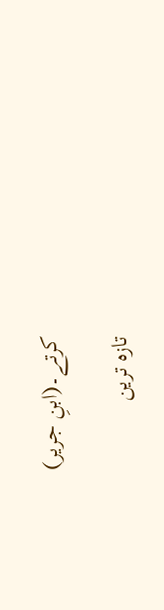کرتے۔(ابنِ جریر)

تازہ ترین